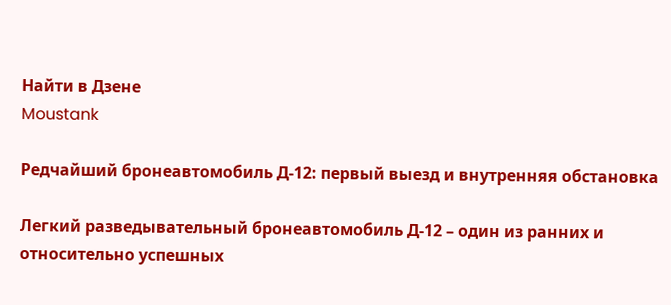Найти в Дзене
Moustank

Редчайший бронеавтомобиль Д-12: первый выезд и внутренняя обстановка

Легкий разведывательный бронеавтомобиль Д-12 – один из ранних и относительно успешных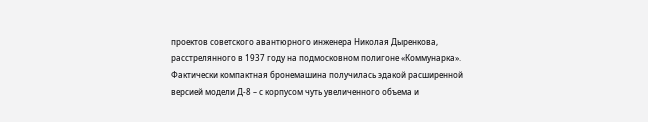проектов советского авантюрного инженера Николая Дыренкова, расстрелянного в 1937 году на подмосковном полигоне «Коммунарка». Фактически компактная бронемашина получилась эдакой расширенной версией модели Д-8 – с корпусом чуть увеличенного объема и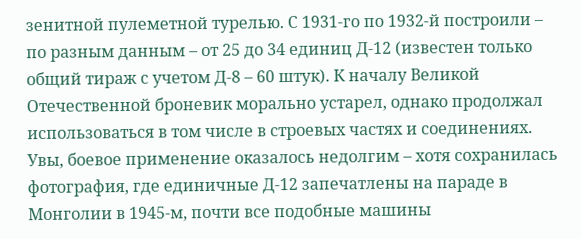зенитной пулеметной турелью. С 1931-го по 1932-й построили – по разным данным – от 25 до 34 единиц Д-12 (известен только общий тираж с учетом Д-8 – 60 штук). К началу Великой Отечественной броневик морально устарел, однако продолжал использоваться в том числе в строевых частях и соединениях. Увы, боевое применение оказалось недолгим – хотя сохранилась фотография, где единичные Д-12 запечатлены на параде в Монголии в 1945-м, почти все подобные машины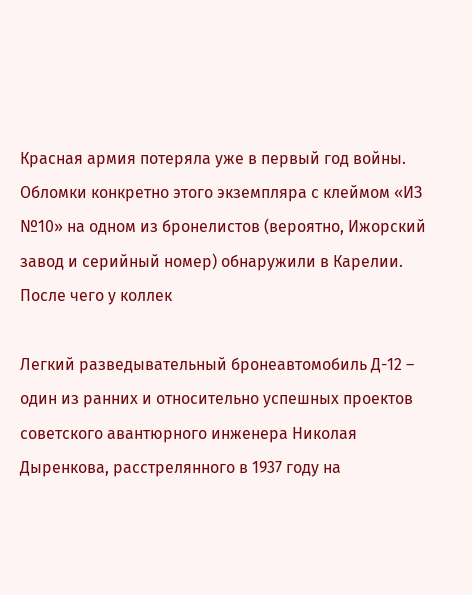Красная армия потеряла уже в первый год войны. Обломки конкретно этого экземпляра с клеймом «ИЗ №10» на одном из бронелистов (вероятно, Ижорский завод и серийный номер) обнаружили в Карелии. После чего у коллек

Легкий разведывательный бронеавтомобиль Д-12 – один из ранних и относительно успешных проектов советского авантюрного инженера Николая Дыренкова, расстрелянного в 1937 году на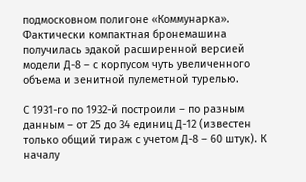подмосковном полигоне «Коммунарка». Фактически компактная бронемашина получилась эдакой расширенной версией модели Д-8 – с корпусом чуть увеличенного объема и зенитной пулеметной турелью.

С 1931-го по 1932-й построили – по разным данным – от 25 до 34 единиц Д-12 (известен только общий тираж с учетом Д-8 – 60 штук). К началу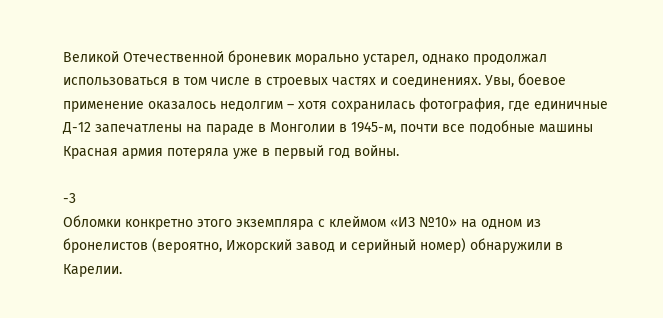Великой Отечественной броневик морально устарел, однако продолжал использоваться в том числе в строевых частях и соединениях. Увы, боевое применение оказалось недолгим – хотя сохранилась фотография, где единичные Д-12 запечатлены на параде в Монголии в 1945-м, почти все подобные машины Красная армия потеряла уже в первый год войны.

-3
Обломки конкретно этого экземпляра с клеймом «ИЗ №10» на одном из бронелистов (вероятно, Ижорский завод и серийный номер) обнаружили в Карелии.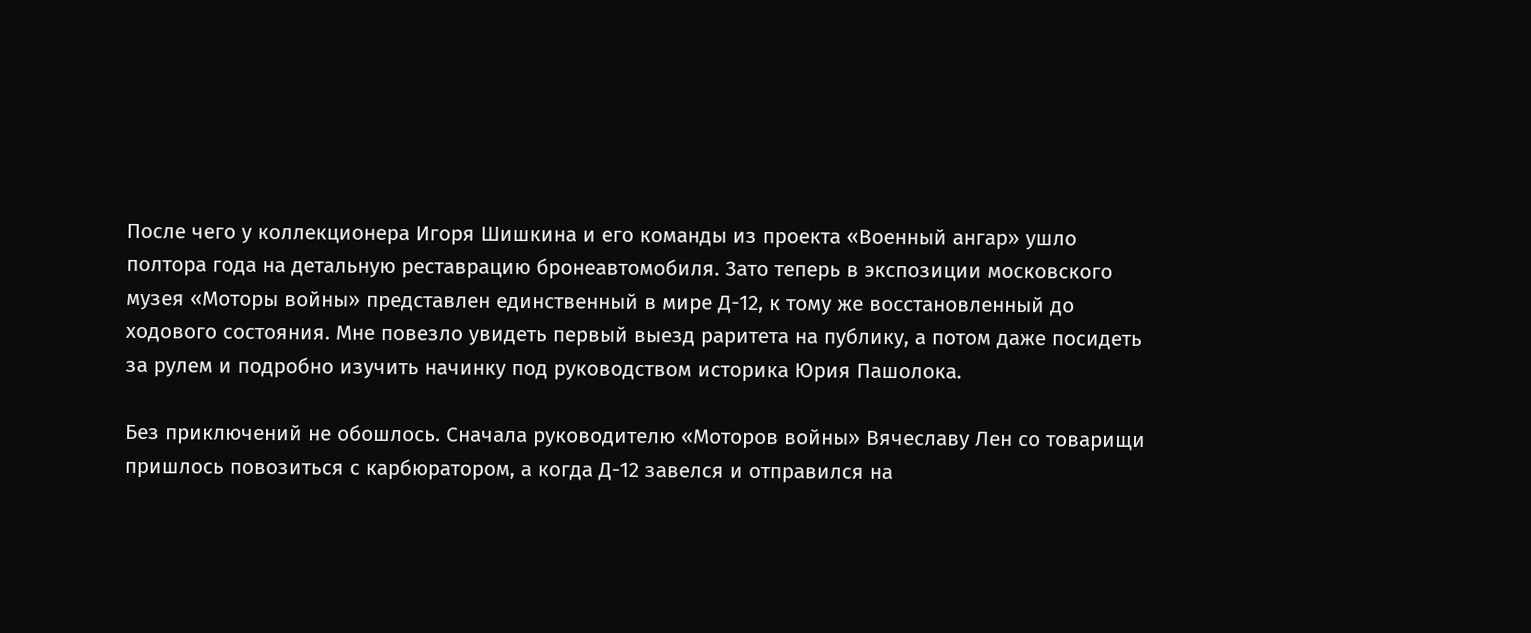После чего у коллекционера Игоря Шишкина и его команды из проекта «Военный ангар» ушло полтора года на детальную реставрацию бронеавтомобиля. Зато теперь в экспозиции московского музея «Моторы войны» представлен единственный в мире Д-12, к тому же восстановленный до ходового состояния. Мне повезло увидеть первый выезд раритета на публику, а потом даже посидеть за рулем и подробно изучить начинку под руководством историка Юрия Пашолока.

Без приключений не обошлось. Сначала руководителю «Моторов войны» Вячеславу Лен со товарищи пришлось повозиться с карбюратором, а когда Д-12 завелся и отправился на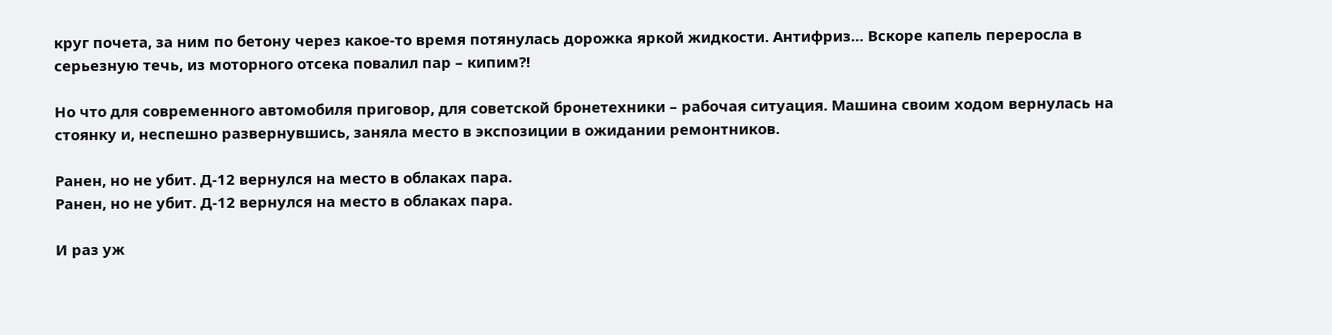круг почета, за ним по бетону через какое-то время потянулась дорожка яркой жидкости. Антифриз… Вскоре капель переросла в серьезную течь, из моторного отсека повалил пар – кипим?!

Но что для современного автомобиля приговор, для советской бронетехники – рабочая ситуация. Машина своим ходом вернулась на стоянку и, неспешно развернувшись, заняла место в экспозиции в ожидании ремонтников.

Ранен, но не убит. Д-12 вернулся на место в облаках пара.
Ранен, но не убит. Д-12 вернулся на место в облаках пара.

И раз уж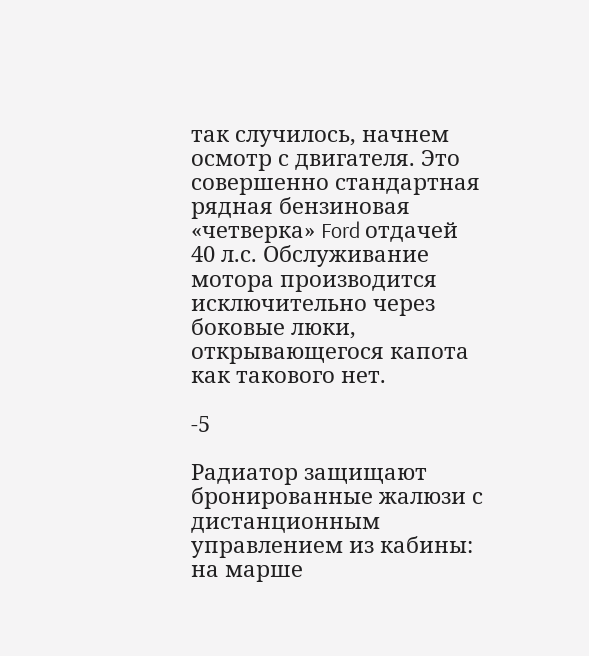так случилось, начнем осмотр с двигателя. Это совершенно стандартная рядная бензиновая «четверка» Ford отдачей 40 л.с. Обслуживание мотора производится исключительно через боковые люки, открывающегося капота как такового нет.

-5

Радиатор защищают бронированные жалюзи с дистанционным управлением из кабины: на марше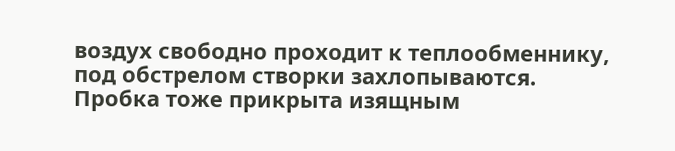воздух свободно проходит к теплообменнику, под обстрелом створки захлопываются. Пробка тоже прикрыта изящным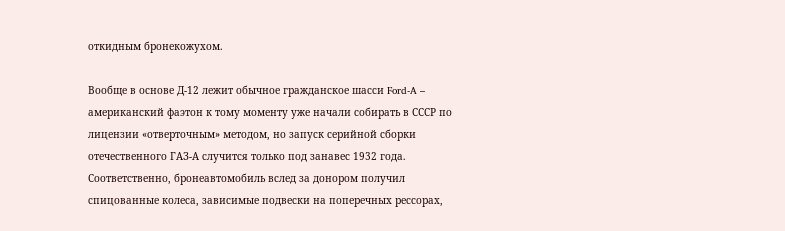откидным бронекожухом.

Вообще в основе Д-12 лежит обычное гражданское шасси Ford-A – американский фаэтон к тому моменту уже начали собирать в СССР по лицензии «отверточным» методом, но запуск серийной сборки отечественного ГАЗ-А случится только под занавес 1932 года. Соответственно, бронеавтомобиль вслед за донором получил спицованные колеса, зависимые подвески на поперечных рессорах,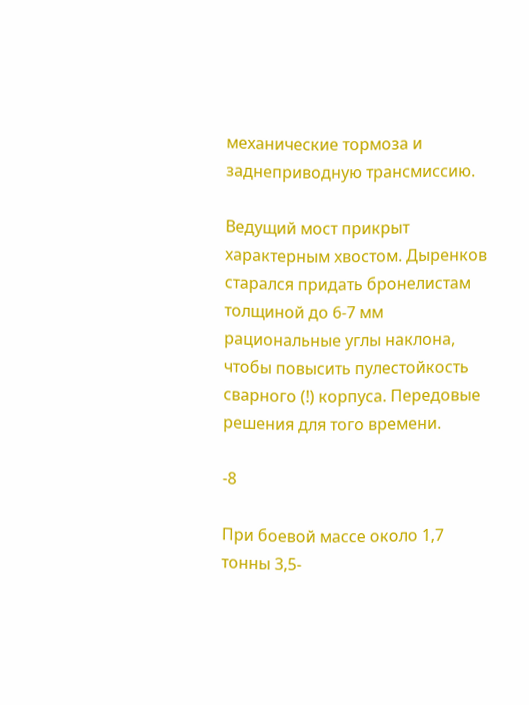механические тормоза и заднеприводную трансмиссию.

Ведущий мост прикрыт характерным хвостом. Дыренков старался придать бронелистам толщиной до 6-7 мм рациональные углы наклона, чтобы повысить пулестойкость сварного (!) корпуса. Передовые решения для того времени.

-8

При боевой массе около 1,7 тонны 3,5-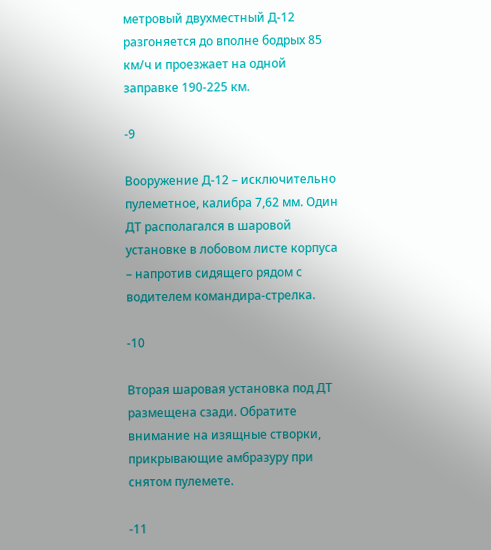метровый двухместный Д-12 разгоняется до вполне бодрых 85 км/ч и проезжает на одной заправке 190-225 км.

-9

Вооружение Д-12 – исключительно пулеметное, калибра 7,62 мм. Один ДТ располагался в шаровой установке в лобовом листе корпуса – напротив сидящего рядом с водителем командира-стрелка.

-10

Вторая шаровая установка под ДТ размещена сзади. Обратите внимание на изящные створки, прикрывающие амбразуру при снятом пулемете.

-11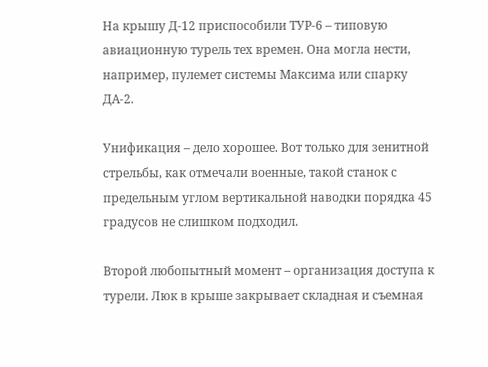На крышу Д-12 приспособили ТУР-6 – типовую авиационную турель тех времен. Она могла нести, например, пулемет системы Максима или спарку ДА-2.

Унификация – дело хорошее. Вот только для зенитной стрельбы, как отмечали военные, такой станок с предельным углом вертикальной наводки порядка 45 градусов не слишком подходил.

Второй любопытный момент – организация доступа к турели. Люк в крыше закрывает складная и съемная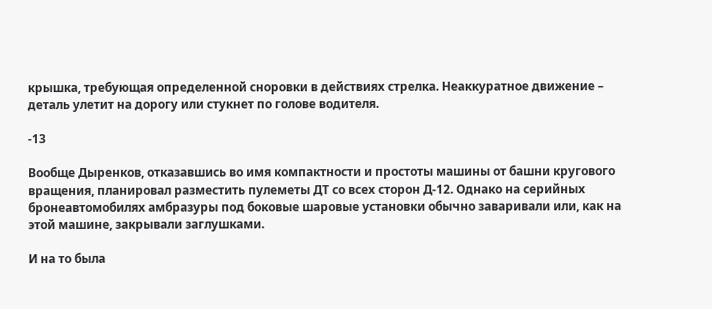крышка, требующая определенной сноровки в действиях стрелка. Неаккуратное движение – деталь улетит на дорогу или стукнет по голове водителя.

-13

Вообще Дыренков, отказавшись во имя компактности и простоты машины от башни кругового вращения, планировал разместить пулеметы ДТ со всех сторон Д-12. Однако на серийных бронеавтомобилях амбразуры под боковые шаровые установки обычно заваривали или, как на этой машине, закрывали заглушками.

И на то была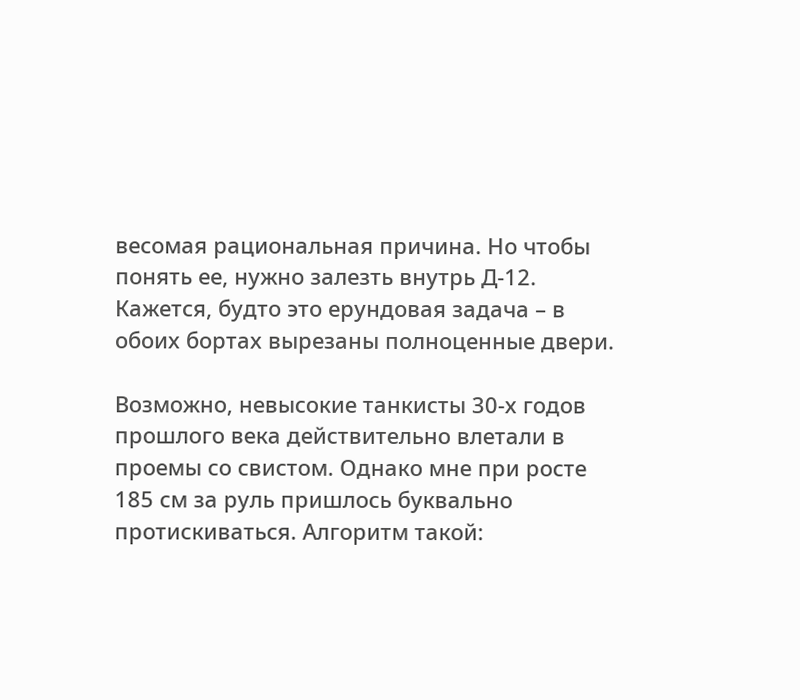весомая рациональная причина. Но чтобы понять ее, нужно залезть внутрь Д-12. Кажется, будто это ерундовая задача – в обоих бортах вырезаны полноценные двери.

Возможно, невысокие танкисты 30-х годов прошлого века действительно влетали в проемы со свистом. Однако мне при росте 185 см за руль пришлось буквально протискиваться. Алгоритм такой: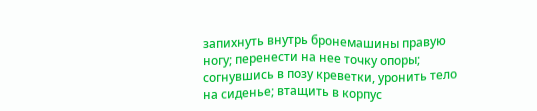запихнуть внутрь бронемашины правую ногу; перенести на нее точку опоры; согнувшись в позу креветки, уронить тело на сиденье; втащить в корпус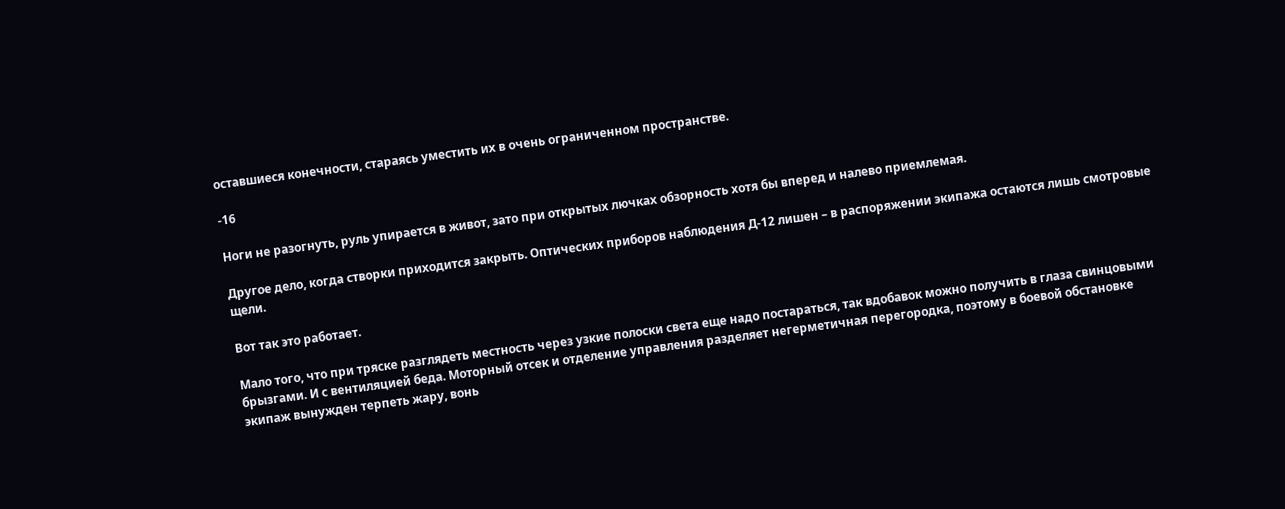оставшиеся конечности, стараясь уместить их в очень ограниченном пространстве.

-16

Ноги не разогнуть, руль упирается в живот, зато при открытых лючках обзорность хотя бы вперед и налево приемлемая.

Другое дело, когда створки приходится закрыть. Оптических приборов наблюдения Д-12 лишен – в распоряжении экипажа остаются лишь смотровые щели.

Вот так это работает.

Мало того, что при тряске разглядеть местность через узкие полоски света еще надо постараться, так вдобавок можно получить в глаза свинцовыми брызгами. И с вентиляцией беда. Моторный отсек и отделение управления разделяет негерметичная перегородка, поэтому в боевой обстановке экипаж вынужден терпеть жару, вонь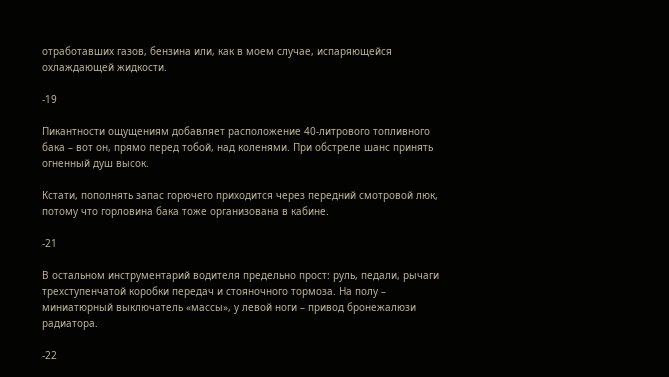отработавших газов, бензина или, как в моем случае, испаряющейся охлаждающей жидкости.

-19

Пикантности ощущениям добавляет расположение 40-литрового топливного бака – вот он, прямо перед тобой, над коленями. При обстреле шанс принять огненный душ высок.

Кстати, пополнять запас горючего приходится через передний смотровой люк, потому что горловина бака тоже организована в кабине.

-21

В остальном инструментарий водителя предельно прост: руль, педали, рычаги трехступенчатой коробки передач и стояночного тормоза. На полу – миниатюрный выключатель «массы», у левой ноги – привод бронежалюзи радиатора.

-22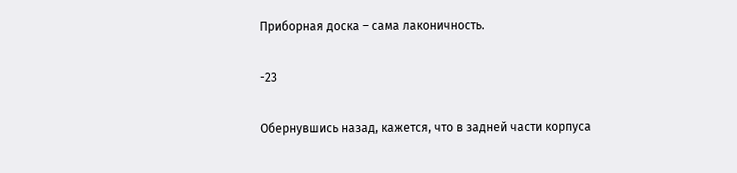Приборная доска – сама лаконичность.

-23

Обернувшись назад, кажется, что в задней части корпуса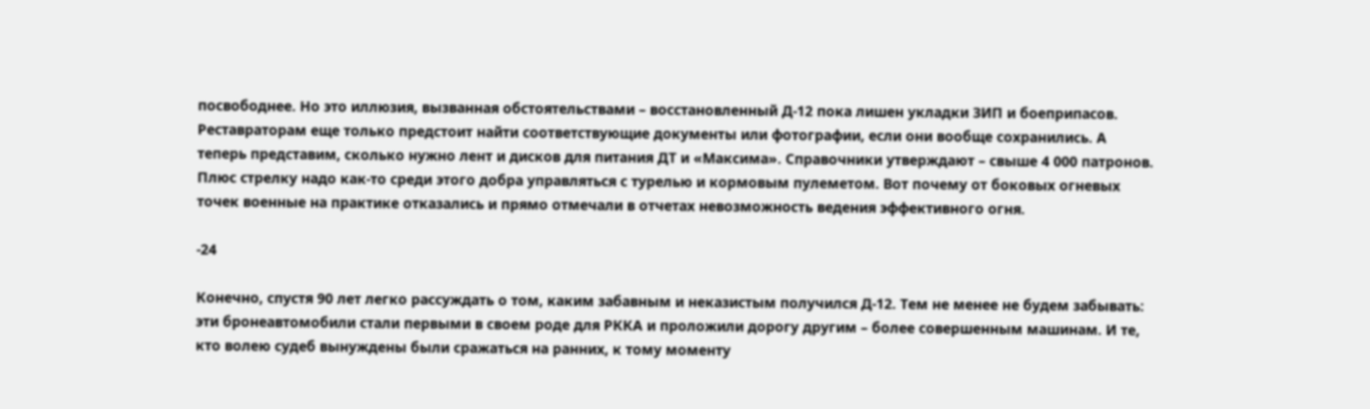посвободнее. Но это иллюзия, вызванная обстоятельствами – восстановленный Д-12 пока лишен укладки ЗИП и боеприпасов. Реставраторам еще только предстоит найти соответствующие документы или фотографии, если они вообще сохранились. А теперь представим, сколько нужно лент и дисков для питания ДТ и «Максима». Справочники утверждают – свыше 4 000 патронов. Плюс стрелку надо как-то среди этого добра управляться с турелью и кормовым пулеметом. Вот почему от боковых огневых точек военные на практике отказались и прямо отмечали в отчетах невозможность ведения эффективного огня.

-24

Конечно, спустя 90 лет легко рассуждать о том, каким забавным и неказистым получился Д-12. Тем не менее не будем забывать: эти бронеавтомобили стали первыми в своем роде для РККА и проложили дорогу другим – более совершенным машинам. И те, кто волею судеб вынуждены были сражаться на ранних, к тому моменту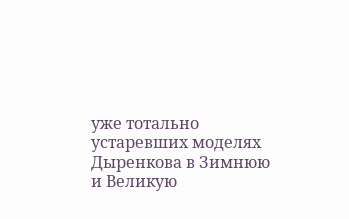уже тотально устаревших моделях Дыренкова в Зимнюю и Великую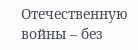Отечественную войны – без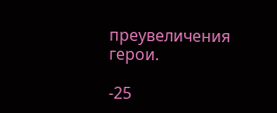преувеличения герои.

-25